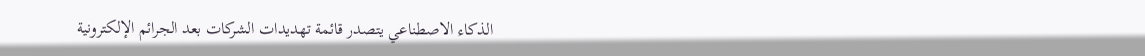الذكاء الاصطناعي يتصدر قائمة تهديدات الشركات بعد الجرائم الإلكترونية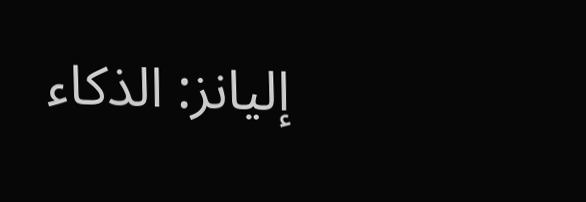إليانز: الذكاء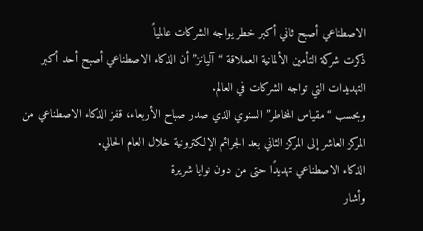الاصطناعي أصبح ثاني أكبر خطر يواجه الشركات عالمياً
ذكرت شركة التأمين الألمانية العملاقة “آليانز” أن الذكاء الاصطناعي أصبح أحد أكبر التهديدات التي تواجه الشركات في العالم.
وبحسب “مقياس المخاطر” السنوي الذي صدر صباح الأربعاء، قفز الذكاء الاصطناعي من المركز العاشر إلى المركز الثاني بعد الجرائم الإلكترونية خلال العام الحالي.
الذكاء الاصطناعي تهديدًا حتى من دون نوايا شريرة
وأشار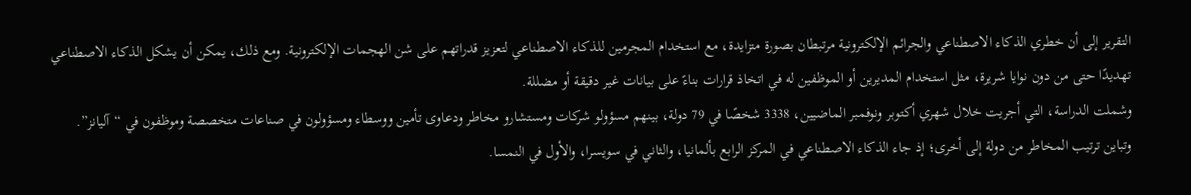التقرير إلى أن خطري الذكاء الاصطناعي والجرائم الإلكترونية مرتبطان بصورة متزايدة، مع استخدام المجرمين للذكاء الاصطناعي لتعزيز قدراتهم على شن الهجمات الإلكترونية. ومع ذلك، يمكن أن يشكل الذكاء الاصطناعي تهديدًا حتى من دون نوايا شريرة، مثل استخدام المديرين أو الموظفين له في اتخاذ قرارات بناءً على بيانات غير دقيقة أو مضللة.
وشملت الدراسة، التي أجريت خلال شهري أكتوبر ونوفمبر الماضيين، 3338 شخصًا في 79 دولة، بينهم مسؤولو شركات ومستشارو مخاطر ودعاوى تأمين ووسطاء ومسؤولون في صناعات متخصصة وموظفون في “آليانز”.
وتباين ترتيب المخاطر من دولة إلى أخرى؛ إذ جاء الذكاء الاصطناعي في المركز الرابع بألمانيا، والثاني في سويسرا، والأول في النمسا.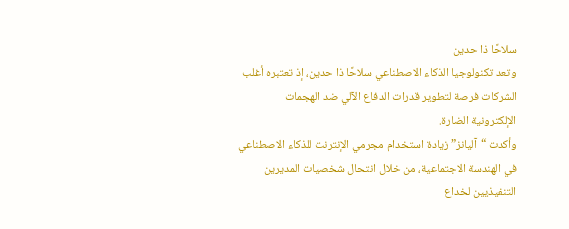سلاحًا ذا حدين
وتعد تكنولوجيا الذكاء الاصطناعي سلاحًا ذا حدين، إذ تعتبره أغلب الشركات فرصة لتطوير قدرات الدفاع الآلي ضد الهجمات الإلكترونية الضارة.
وأكدت “آليانز” زيادة استخدام مجرمي الإنترنت للذكاء الاصطناعي في الهندسة الاجتماعية، من خلال انتحال شخصيات المديرين التنفيذيين لخداع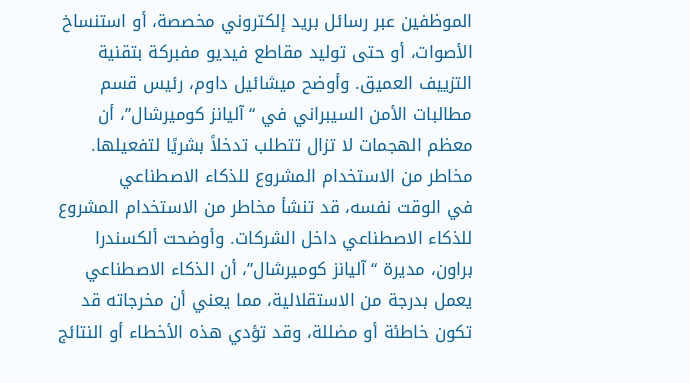الموظفين عبر رسائل بريد إلكتروني مخصصة، أو استنساخ الأصوات، أو حتى توليد مقاطع فيديو مفبركة بتقنية التزييف العميق. وأوضح ميشائيل داوم، رئيس قسم مطالبات الأمن السيبراني في “آليانز كوميرشال”، أن معظم الهجمات لا تزال تتطلب تدخلاً بشريًا لتفعيلها.
مخاطر من الاستخدام المشروع للذكاء الاصطناعي
في الوقت نفسه، قد تنشأ مخاطر من الاستخدام المشروع للذكاء الاصطناعي داخل الشركات. وأوضحت ألكسندرا براون، مديرة “آليانز كوميرشال”، أن الذكاء الاصطناعي يعمل بدرجة من الاستقلالية، مما يعني أن مخرجاته قد تكون خاطئة أو مضللة، وقد تؤدي هذه الأخطاء أو النتائج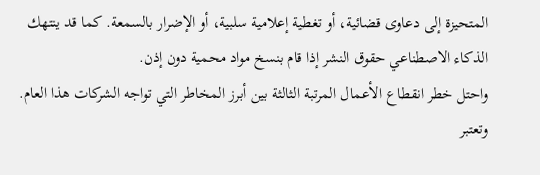المتحيزة إلى دعاوى قضائية، أو تغطية إعلامية سلبية، أو الإضرار بالسمعة. كما قد ينتهك الذكاء الاصطناعي حقوق النشر إذا قام بنسخ مواد محمية دون إذن.
واحتل خطر انقطاع الأعمال المرتبة الثالثة بين أبرز المخاطر التي تواجه الشركات هذا العام. وتعتبر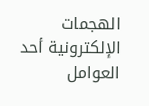الهجمات الإلكترونية أحد العوامل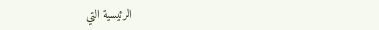الرئيسية التي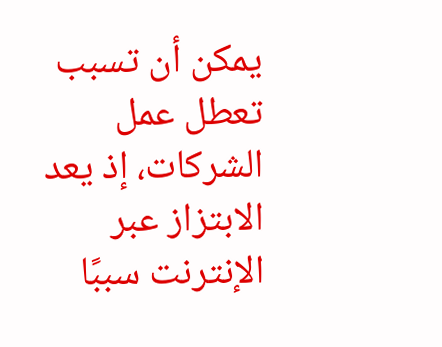يمكن أن تسبب تعطل عمل الشركات، إذ يعد الابتزاز عبر الإنترنت سببًا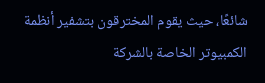شائعًا، حيث يقوم المخترقون بتشفير أنظمة الكمبيوتر الخاصة بالشركة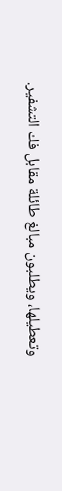وتعطيلها، ويطلبون مبالغ طائلة مقابل فك التشفير.